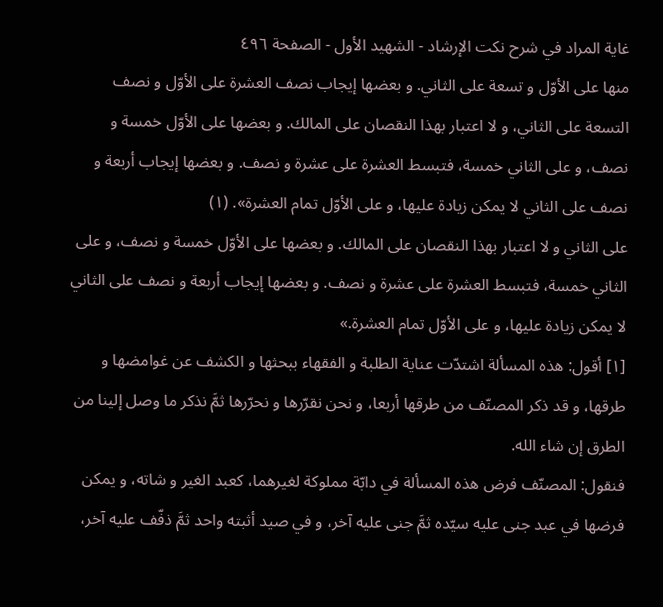غاية المراد في شرح نكت الإرشاد - الشهيد الأول - الصفحة ٤٩٦
منها على الأوّل و تسعة على الثاني. و بعضها إيجاب نصف العشرة على الأوّل و نصف التسعة على الثاني، و لا اعتبار بهذا النقصان على المالك. و بعضها على الأوّل خمسة و نصف، و على الثاني خمسة، فتبسط العشرة على عشرة و نصف. و بعضها إيجاب أربعة و نصف على الثاني لا يمكن زيادة عليها، و على الأوّل تمام العشرة». (١)
على الثاني و لا اعتبار بهذا النقصان على المالك. و بعضها على الأوّل خمسة و نصف، و على الثاني خمسة، فتبسط العشرة على عشرة و نصف. و بعضها إيجاب أربعة و نصف على الثاني لا يمكن زيادة عليها، و على الأوّل تمام العشرة.»
[١] أقول: هذه المسألة اشتدّت عناية الطلبة و الفقهاء ببحثها و الكشف عن غوامضها و طرقها، و قد ذكر المصنّف من طرقها أربعا، و نحن نقرّرها و نحرّرها ثمَّ نذكر ما وصل إلينا من الطرق إن شاء الله.
فنقول: المصنّف فرض هذه المسألة في دابّة مملوكة لغيرهما، كعبد الغير و شاته، و يمكن فرضها في عبد جنى عليه سيّده ثمَّ جنى عليه آخر، و في صيد أثبته واحد ثمَّ ذفّف عليه آخر،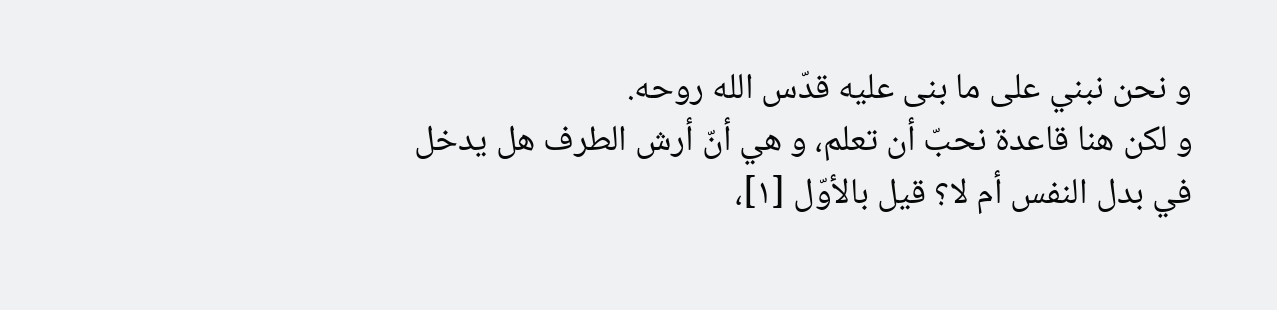و نحن نبني على ما بنى عليه قدّس الله روحه.
و لكن هنا قاعدة نحبّ أن تعلم، و هي أنّ أرش الطرف هل يدخل في بدل النفس أم لا؟ قيل بالأوّل [١]،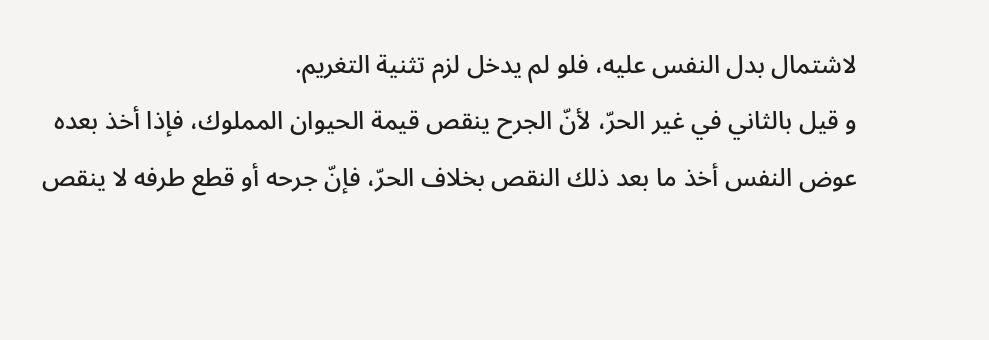لاشتمال بدل النفس عليه، فلو لم يدخل لزم تثنية التغريم.
و قيل بالثاني في غير الحرّ، لأنّ الجرح ينقص قيمة الحيوان المملوك، فإذا أخذ بعده عوض النفس أخذ ما بعد ذلك النقص بخلاف الحرّ، فإنّ جرحه أو قطع طرفه لا ينقص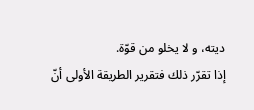ديته، و لا يخلو من قوّة.
إذا تقرّر ذلك فتقرير الطريقة الأولى أنّ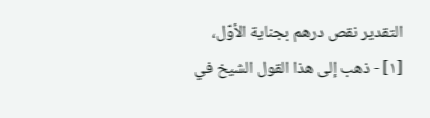التقدير نقص درهم بجناية الأوّل،
[١] - ذهب إلى هذا القول الشيخ في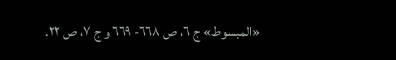«المبسوط» ج ٦، ص ٦٦٨- ٦٦٩ و ج ٧، ص ٢٢.